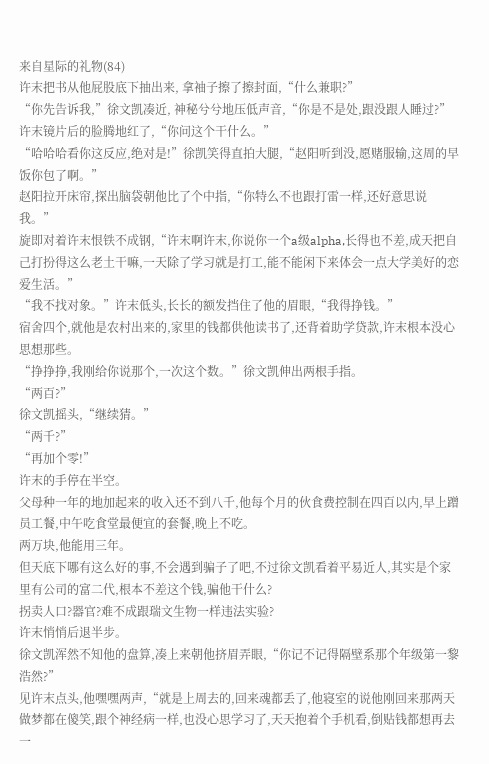来自星际的礼物(84)
许末把书从他屁股底下抽出来, 拿袖子擦了擦封面,“什么兼职?”
“你先告诉我,”徐文凯凑近, 神秘兮兮地压低声音,“你是不是处,跟没跟人睡过?”
许末镜片后的脸腾地红了,“你问这个干什么。”
“哈哈哈看你这反应,绝对是!”徐凯笑得直拍大腿,“赵阳听到没,愿赌服输,这周的早饭你包了啊。”
赵阳拉开床帘,探出脑袋朝他比了个中指,“你特么不也跟打雷一样,还好意思说我。”
旋即对着许末恨铁不成钢,“许末啊许末,你说你一个a级alpha,长得也不差,成天把自己打扮得这么老土干嘛,一天除了学习就是打工,能不能闲下来体会一点大学美好的恋爱生活。”
“我不找对象。”许末低头,长长的额发挡住了他的眉眼,“我得挣钱。”
宿舍四个,就他是农村出来的,家里的钱都供他读书了,还背着助学贷款,许末根本没心思想那些。
“挣挣挣,我刚给你说那个,一次这个数。”徐文凯伸出两根手指。
“两百?”
徐文凯摇头,“继续猜。”
“两千?”
“再加个零!”
许末的手停在半空。
父母种一年的地加起来的收入还不到八千,他每个月的伙食费控制在四百以内,早上蹭员工餐,中午吃食堂最便宜的套餐,晚上不吃。
两万块,他能用三年。
但天底下哪有这么好的事,不会遇到骗子了吧,不过徐文凯看着平易近人,其实是个家里有公司的富二代,根本不差这个钱,骗他干什么?
拐卖人口?器官?难不成跟瑞文生物一样违法实验?
许末悄悄后退半步。
徐文凯浑然不知他的盘算,凑上来朝他挤眉弄眼,“你记不记得隔壁系那个年级第一黎浩然?”
见许末点头,他嘿嘿两声,“就是上周去的,回来魂都丢了,他寝室的说他刚回来那两天做梦都在傻笑,跟个神经病一样,也没心思学习了,天天抱着个手机看,倒贴钱都想再去一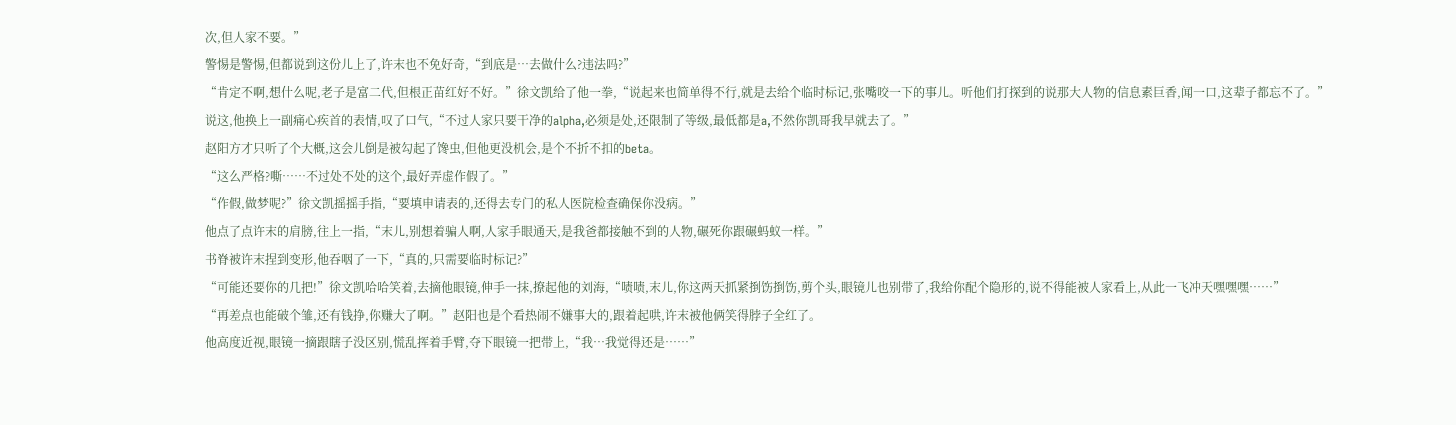次,但人家不要。”
警惕是警惕,但都说到这份儿上了,许末也不免好奇,“到底是…去做什么?违法吗?”
“肯定不啊,想什么呢,老子是富二代,但根正苗红好不好。”徐文凯给了他一拳,“说起来也简单得不行,就是去给个临时标记,张嘴咬一下的事儿。听他们打探到的说那大人物的信息素巨香,闻一口,这辈子都忘不了。”
说这,他换上一副痛心疾首的表情,叹了口气,“不过人家只要干净的alpha,必须是处,还限制了等级,最低都是a,不然你凯哥我早就去了。”
赵阳方才只听了个大概,这会儿倒是被勾起了馋虫,但他更没机会,是个不折不扣的beta。
“这么严格?嘶……不过处不处的这个,最好弄虚作假了。”
“作假,做梦呢?”徐文凯摇摇手指,“要填申请表的,还得去专门的私人医院检查确保你没病。”
他点了点许末的肩膀,往上一指,“末儿,别想着骗人啊,人家手眼通天,是我爸都接触不到的人物,碾死你跟碾蚂蚁一样。”
书脊被许末捏到变形,他吞咽了一下,“真的,只需要临时标记?”
“可能还要你的几把!”徐文凯哈哈笑着,去摘他眼镜,伸手一抹,撩起他的刘海,“啧啧,末儿,你这两天抓紧捯饬捯饬,剪个头,眼镜儿也别带了,我给你配个隐形的,说不得能被人家看上,从此一飞冲天嘿嘿嘿……”
“再差点也能破个雏,还有钱挣,你赚大了啊。”赵阳也是个看热闹不嫌事大的,跟着起哄,许末被他俩笑得脖子全红了。
他高度近视,眼镜一摘跟瞎子没区别,慌乱挥着手臂,夺下眼镜一把带上,“我…我觉得还是……”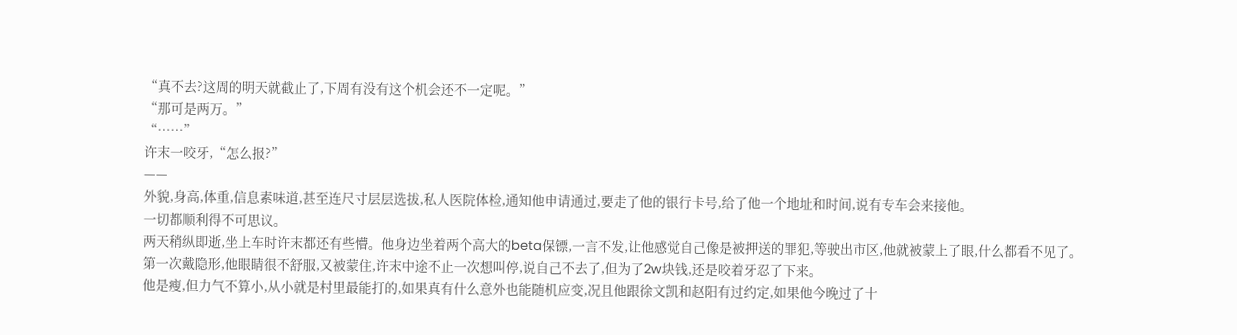“真不去?这周的明天就截止了,下周有没有这个机会还不一定呢。”
“那可是两万。”
“……”
许末一咬牙,“怎么报?”
——
外貌,身高,体重,信息素味道,甚至连尺寸层层选拔,私人医院体检,通知他申请通过,要走了他的银行卡号,给了他一个地址和时间,说有专车会来接他。
一切都顺利得不可思议。
两天稍纵即逝,坐上车时许末都还有些懵。他身边坐着两个高大的beta保镖,一言不发,让他感觉自己像是被押送的罪犯,等驶出市区,他就被蒙上了眼,什么都看不见了。
第一次戴隐形,他眼睛很不舒服,又被蒙住,许末中途不止一次想叫停,说自己不去了,但为了2w块钱,还是咬着牙忍了下来。
他是瘦,但力气不算小,从小就是村里最能打的,如果真有什么意外也能随机应变,况且他跟徐文凯和赵阳有过约定,如果他今晚过了十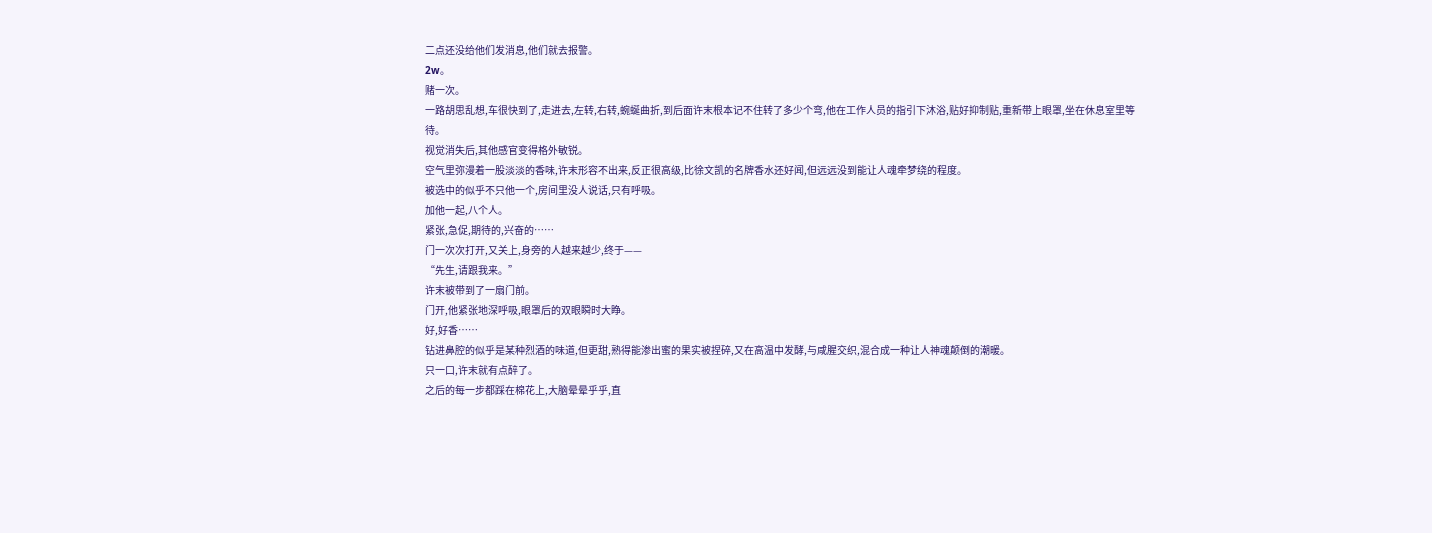二点还没给他们发消息,他们就去报警。
2w。
赌一次。
一路胡思乱想,车很快到了,走进去,左转,右转,蜿蜒曲折,到后面许末根本记不住转了多少个弯,他在工作人员的指引下沐浴,贴好抑制贴,重新带上眼罩,坐在休息室里等待。
视觉消失后,其他感官变得格外敏锐。
空气里弥漫着一股淡淡的香味,许末形容不出来,反正很高级,比徐文凯的名牌香水还好闻,但远远没到能让人魂牵梦绕的程度。
被选中的似乎不只他一个,房间里没人说话,只有呼吸。
加他一起,八个人。
紧张,急促,期待的,兴奋的……
门一次次打开,又关上,身旁的人越来越少,终于——
“先生,请跟我来。”
许末被带到了一扇门前。
门开,他紧张地深呼吸,眼罩后的双眼瞬时大睁。
好,好香……
钻进鼻腔的似乎是某种烈酒的味道,但更甜,熟得能渗出蜜的果实被捏碎,又在高温中发酵,与咸腥交织,混合成一种让人神魂颠倒的潮暖。
只一口,许末就有点醉了。
之后的每一步都踩在棉花上,大脑晕晕乎乎,直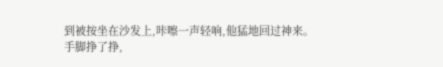到被按坐在沙发上,咔嚓一声轻响,他猛地回过神来。
手脚挣了挣,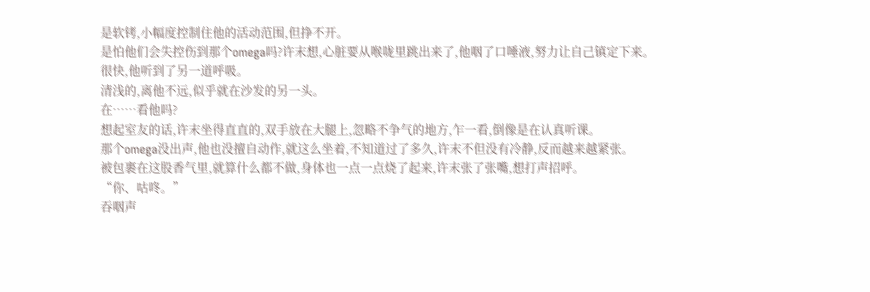是软铐,小幅度控制住他的活动范围,但挣不开。
是怕他们会失控伤到那个omega吗?许末想,心脏要从喉咙里跳出来了,他咽了口唾液,努力让自己镇定下来。
很快,他听到了另一道呼吸。
清浅的,离他不远,似乎就在沙发的另一头。
在……看他吗?
想起室友的话,许末坐得直直的,双手放在大腿上,忽略不争气的地方,乍一看,倒像是在认真听课。
那个omega没出声,他也没擅自动作,就这么坐着,不知道过了多久,许末不但没有冷静,反而越来越紧张。
被包裹在这股香气里,就算什么都不做,身体也一点一点烧了起来,许末张了张嘴,想打声招呼。
“你、咕咚。”
吞咽声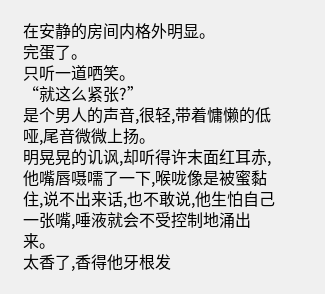在安静的房间内格外明显。
完蛋了。
只听一道哂笑。
“就这么紧张?”
是个男人的声音,很轻,带着慵懒的低哑,尾音微微上扬。
明晃晃的讥讽,却听得许末面红耳赤,他嘴唇嗫嚅了一下,喉咙像是被蜜黏住,说不出来话,也不敢说,他生怕自己一张嘴,唾液就会不受控制地涌出来。
太香了,香得他牙根发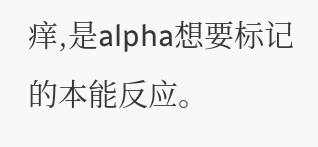痒,是alpha想要标记的本能反应。